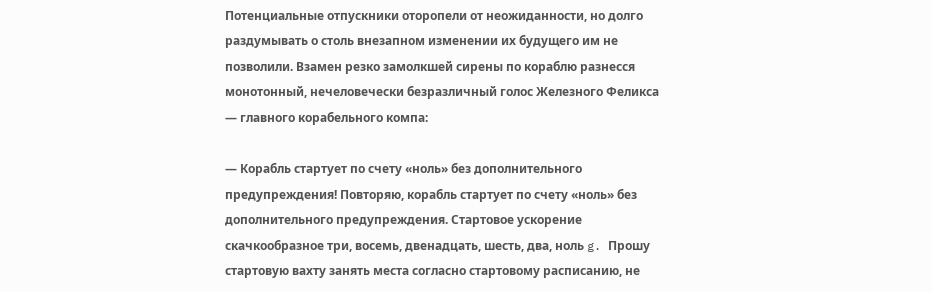Потенциальные отпускники оторопели от неожиданности, но долго раздумывать о столь внезапном изменении их будущего им не позволили. Взамен резко замолкшей сирены по кораблю разнесся монотонный, нечеловечески безразличный голос Железного Феликса — главного корабельного компа:

— Корабль стартует по счету «ноль» без дополнительного предупреждения! Повторяю, корабль стартует по счету «ноль» без дополнительного предупреждения. Стартовое ускорение скачкообразное три, восемь, двенадцать, шесть, два, ноль g. Прошу стартовую вахту занять места согласно стартовому расписанию, не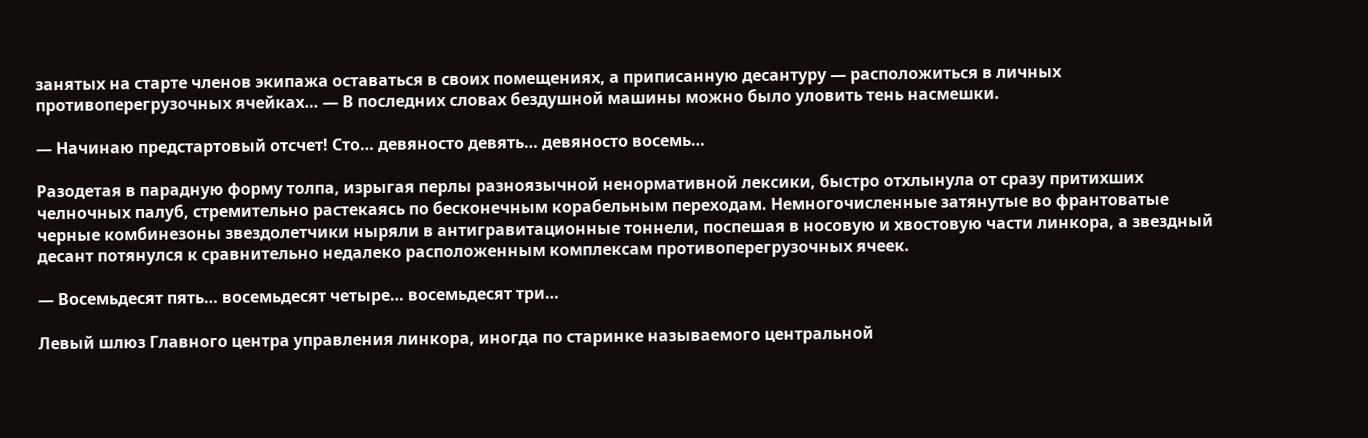занятых на старте членов экипажа оставаться в своих помещениях, а приписанную десантуру — расположиться в личных противоперегрузочных ячейках… — В последних словах бездушной машины можно было уловить тень насмешки.

— Начинаю предстартовый отсчет! Сто… девяносто девять… девяносто восемь…

Разодетая в парадную форму толпа, изрыгая перлы разноязычной ненормативной лексики, быстро отхлынула от сразу притихших челночных палуб, стремительно растекаясь по бесконечным корабельным переходам. Немногочисленные затянутые во франтоватые черные комбинезоны звездолетчики ныряли в антигравитационные тоннели, поспешая в носовую и хвостовую части линкора, а звездный десант потянулся к сравнительно недалеко расположенным комплексам противоперегрузочных ячеек.

— Восемьдесят пять… восемьдесят четыре… восемьдесят три…

Левый шлюз Главного центра управления линкора, иногда по старинке называемого центральной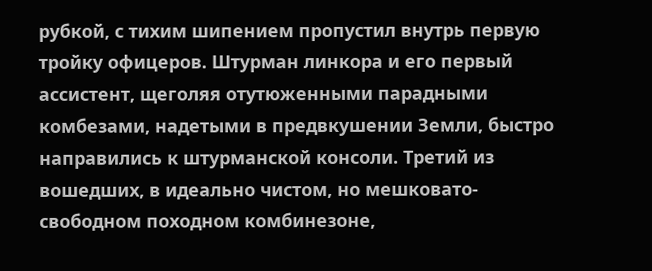рубкой, с тихим шипением пропустил внутрь первую тройку офицеров. Штурман линкора и его первый ассистент, щеголяя отутюженными парадными комбезами, надетыми в предвкушении Земли, быстро направились к штурманской консоли. Третий из вошедших, в идеально чистом, но мешковато-свободном походном комбинезоне,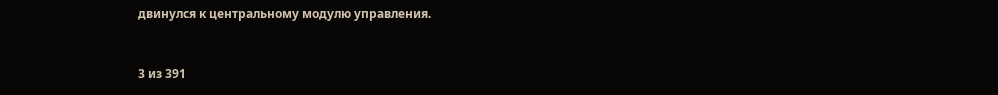двинулся к центральному модулю управления.



3 из 391